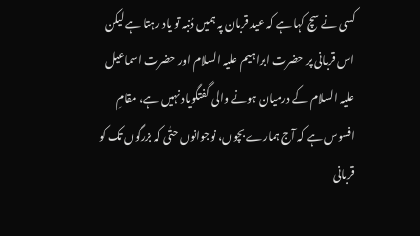کسی نے سچ کہا ہے کہ عید قربان پہ ہمیں دُنبہ تو یاد رہتا ہے لیکن اس قربانی پر حضرت ابراہیم علیہ السلام اور حضرت اسماعیل علیہ السلام کے درمیان ہونے والی گفتگویاد نہیں ہے، مقامِ افسوس ہے کہ آج ہمارے بچوں، نوجوانوں حتٰی کہ بزرگوں تک کو قربانی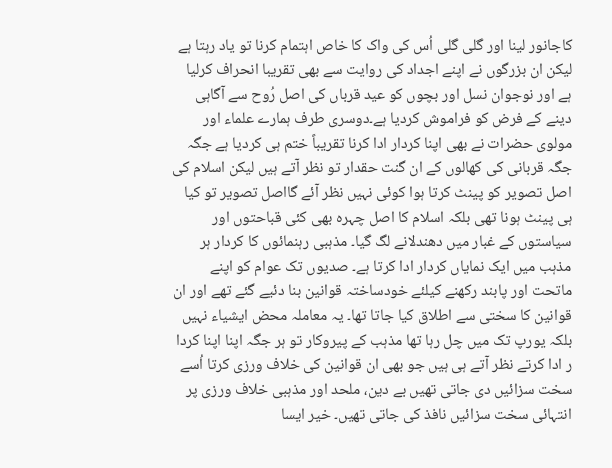کاجانور لینا اور گلی گلی اُس کی واک کا خاص اہتمام کرنا تو یاد رہتا ہے لیکن ان بزرگوں نے اپنے اجداد کی روایت سے بھی تقریبا انحراف کرلیا ہے اور نوجوان نسل اور بچوں کو عید قرباں کی اصل رُوح سے آگاہی دینے کے فرض کو فراموش کردیا ہے۔دوسری طرف ہمارے علماء اور مولوی حضرات نے بھی اپنا کردار ادا کرنا تقریباً ختم ہی کردیا ہے جگہ جگہ قربانی کی کھالوں کے ان گنت حقدار تو نظر آتے ہیں لیکن اسلام کی اصل تصویر کو پینٹ کرتا ہوا کوئی نہیں نظر آئے گااصل تصویر تو کیا ہی پینٹ ہونا تھی بلکہ اسلام کا اصل چہرہ بھی کئی قباحتوں اور سیاستوں کے غبار میں دھندلانے لگ گیا۔ مذہبی رہنمائوں کا کردار ہر مذہب میں ایک نمایاں کردار ادا کرتا ہے۔ صدیوں تک عوام کو اپنے ماتحت اور پابند رکھنے کیلئے خودساختہ قوانین بنا دئیے گئے تھے اور ان قوانین کا سختی سے اطلاق کیا جاتا تھا۔ یہ معاملہ محض ایشیاء نہیں بلکہ یورپ تک میں چل رہا تھا مذہب کے پیروکار تو ہر جگہ اپنا اپنا کردا ر ادا کرتے نظر آتے ہی ہیں جو بھی ان قوانین کی خلاف ورزی کرتا اُسے سخت سزائیں دی جاتی تھیں بے دین، ملحد اور مذہبی خلاف ورزی پر انتہائی سخت سزائیں نافذ کی جاتی تھیں۔ خیر ایسا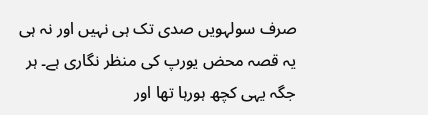صرف سولہویں صدی تک ہی نہیں اور نہ ہی یہ قصہ محض یورپ کی منظر نگاری ہے۔ ہر جگہ یہی کچھ ہورہا تھا اور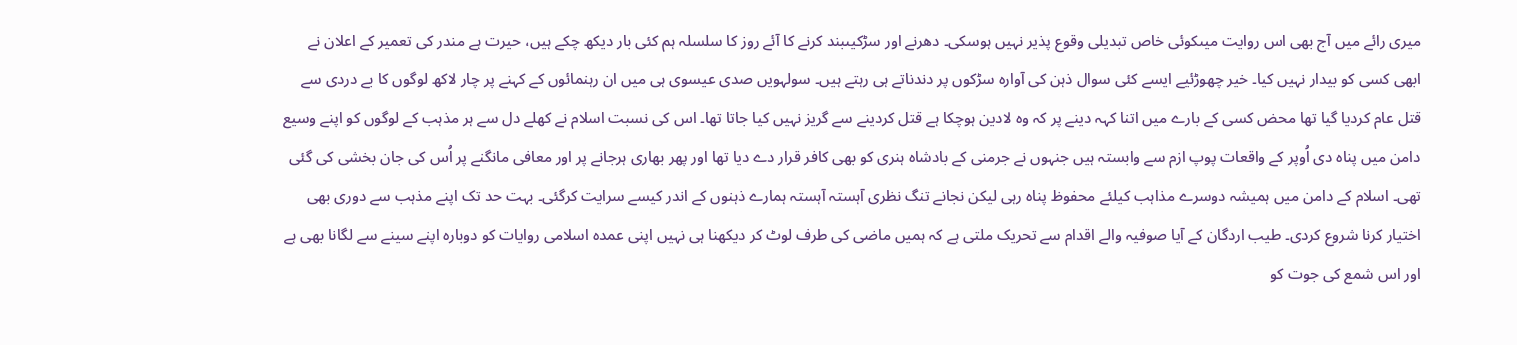میری رائے میں آج بھی اس روایت میںکوئی خاص تبدیلی وقوع پذیر نہیں ہوسکی۔ دھرنے اور سڑکیںبند کرنے کا آئے روز کا سلسلہ ہم کئی بار دیکھ چکے ہیں، حیرت ہے مندر کی تعمیر کے اعلان نے ابھی کسی کو بیدار نہیں کیا۔ خیر چھوڑئیے ایسے کئی سوال ذہن کی آوارہ سڑکوں پر دندناتے ہی رہتے ہیں۔ سولہویں صدی عیسوی ہی میں ان رہنمائوں کے کہنے پر چار لاکھ لوگوں کا بے دردی سے قتل عام کردیا گیا تھا محض کسی کے بارے میں اتنا کہہ دینے پر کہ وہ لادین ہوچکا ہے قتل کردینے سے گریز نہیں کیا جاتا تھا۔ اس کی نسبت اسلام نے کھلے دل سے ہر مذہب کے لوگوں کو اپنے وسیع دامن میں پناہ دی اُوپر کے واقعات پوپ ازم سے وابستہ ہیں جنہوں نے جرمنی کے بادشاہ ہنری کو بھی کافر قرار دے دیا تھا اور پھر بھاری ہرجانے پر اور معافی مانگنے پر اُس کی جان بخشی کی گئی تھی۔ اسلام کے دامن میں ہمیشہ دوسرے مذاہب کیلئے محفوظ پناہ رہی لیکن نجانے تنگ نظری آہستہ آہستہ ہمارے ذہنوں کے اندر کیسے سرایت کرگئی۔ بہت حد تک اپنے مذہب سے دوری بھی اختیار کرنا شروع کردی۔ طیب اردگان کے آیا صوفیہ والے اقدام سے تحریک ملتی ہے کہ ہمیں ماضی کی طرف لوٹ کر دیکھنا ہی نہیں اپنی عمدہ اسلامی روایات کو دوبارہ اپنے سینے سے لگانا بھی ہے اور اس شمع کی جوت کو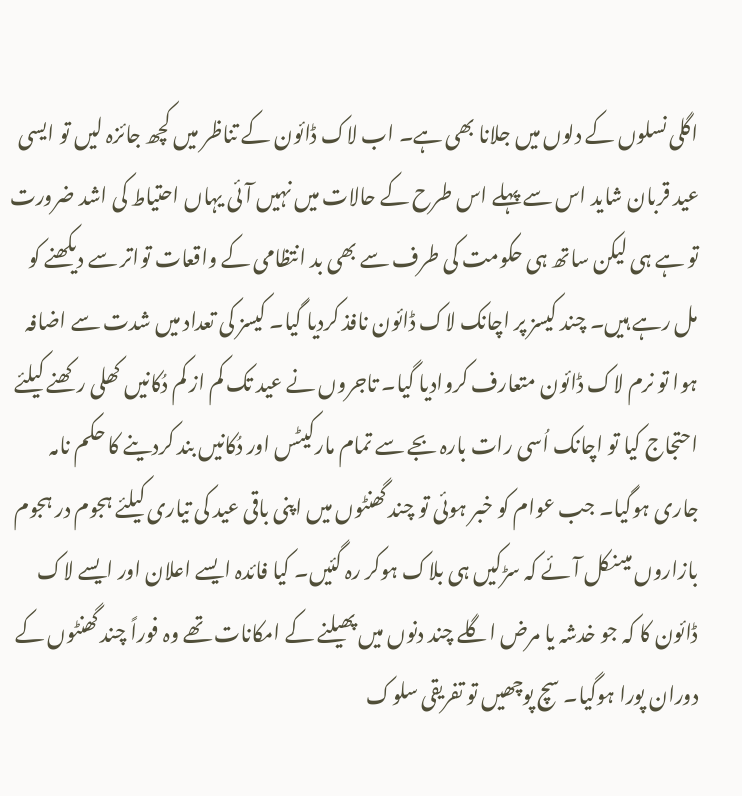اگلی نسلوں کے دلوں میں جلانا بھی ہے۔ اب لاک ڈائون کے تناظر میں کچھ جائزہ لیں تو ایسی عید قربان شاید اس سے پہلے اس طرح کے حالات میں نہیں آئی یہاں احتیاط کی اشد ضرورت تو ہے ہی لیکن ساتھ ہی حکومت کی طرف سے بھی بد انتظامی کے واقعات تواتر سے دیکھنے کو مل رہے ہیں۔ چند کیسز پر اچانک لاک ڈائون نافذ کردیا گیا۔ کیسز کی تعداد میں شدت سے اضافہ ہوا تو نرم لاک ڈائون متعارف کروادیا گیا۔ تاجروں نے عید تک کم از کم دُکانیں کھلی رکھنے کیلئے احتجاج کیا تو اچانک اُسی رات بارہ بجے سے تمام مارکیٹس اور دُکانیں بند کردینے کا حکم نامہ جاری ہوگیا۔ جب عوام کو خبر ہوئی تو چند گھنٹوں میں اپنی باقی عید کی تیاری کیلئے ہجوم در ہجوم بازاروں میںنکل آئے کہ سڑکیں ہی بلاک ہوکر رہ گئیں۔ کیا فائدہ ایسے اعلان اور ایسے لاک ڈائون کا کہ جو خدشہ یا مرض اگلے چند دنوں میں پھیلنے کے امکانات تھے وہ فوراً چند گھنٹوں کے دوران پورا ہوگیا۔ سچ پوچھیں تو تفریقی سلوک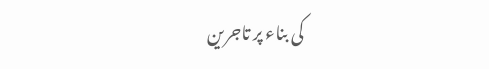کی بناء پر تاجرین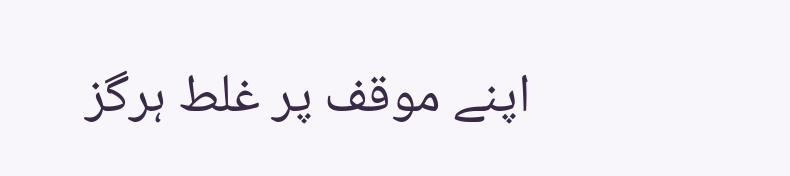اپنے موقف پر غلط ہرگز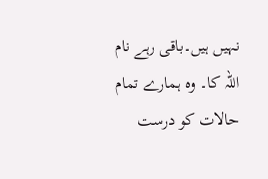نہیں ہیں۔باقی رہے نام اللہ کا۔ وہ ہمارے تمام حالات کو درست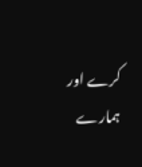کرے اور ہمارے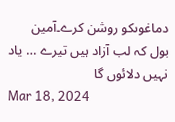دماغوںکو روشن کرے۔آمین
بول کہ لب آزاد ہیں تیرے … یاد نہیں دلائوں گا
Mar 18, 2024